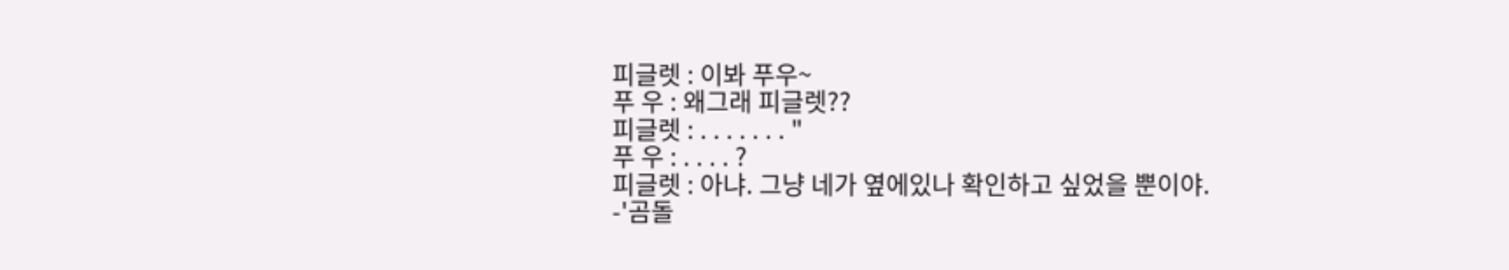피글렛 : 이봐 푸우~
푸 우 : 왜그래 피글렛??
피글렛 : . . . . . . . "
푸 우 : . . . . ?
피글렛 : 아냐. 그냥 네가 옆에있나 확인하고 싶었을 뿐이야.
-'곰돌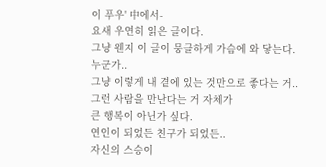이 푸우' 中에서-
요새 우연히 읽은 글이다.
그냥 웬지 이 글이 뭉클하게 가슴에 와 닿는다.
누군가..
그냥 이렇게 내 곁에 있는 것만으로 좋다는 거..
그런 사람을 만난다는 거 자체가
큰 행복이 아닌가 싶다.
연인이 되었든 친구가 되었든..
자신의 스승이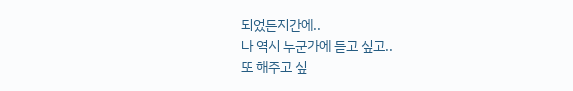되었든지간에..
나 역시 누군가에 듣고 싶고..
또 해주고 싶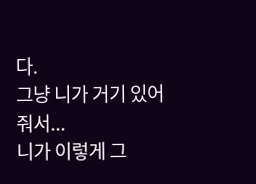다.
그냥 니가 거기 있어줘서...
니가 이렇게 그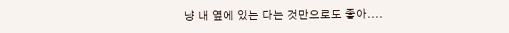냥 내 옆에 있는 다는 것만으로도 좋아....